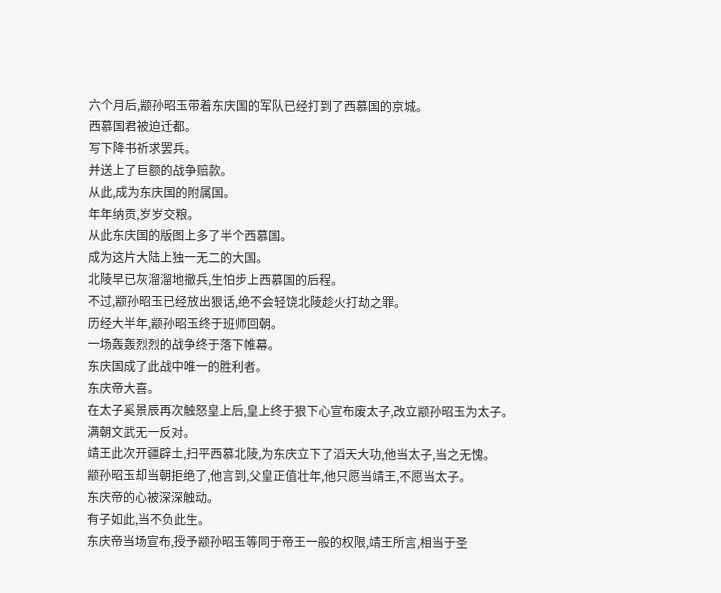六个月后,颛孙昭玉带着东庆国的军队已经打到了西慕国的京城。
西慕国君被迫迁都。
写下降书祈求罢兵。
并送上了巨额的战争赔款。
从此,成为东庆国的附属国。
年年纳贡,岁岁交粮。
从此东庆国的版图上多了半个西慕国。
成为这片大陆上独一无二的大国。
北陵早已灰溜溜地撤兵,生怕步上西慕国的后程。
不过,颛孙昭玉已经放出狠话,绝不会轻饶北陵趁火打劫之罪。
历经大半年,颛孙昭玉终于班师回朝。
一场轰轰烈烈的战争终于落下帷幕。
东庆国成了此战中唯一的胜利者。
东庆帝大喜。
在太子奚景辰再次触怒皇上后,皇上终于狠下心宣布废太子,改立颛孙昭玉为太子。
满朝文武无一反对。
靖王此次开疆辟土,扫平西慕北陵,为东庆立下了滔天大功,他当太子,当之无愧。
颛孙昭玉却当朝拒绝了,他言到,父皇正值壮年,他只愿当靖王,不愿当太子。
东庆帝的心被深深触动。
有子如此,当不负此生。
东庆帝当场宣布,授予颛孙昭玉等同于帝王一般的权限,靖王所言,相当于圣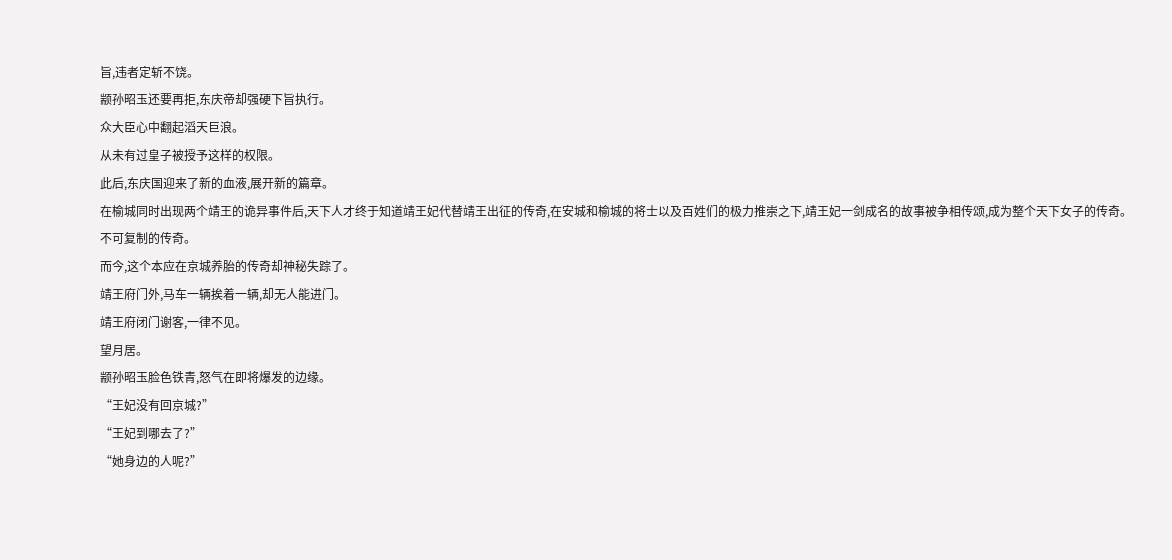旨,违者定斩不饶。
颛孙昭玉还要再拒,东庆帝却强硬下旨执行。
众大臣心中翻起滔天巨浪。
从未有过皇子被授予这样的权限。
此后,东庆国迎来了新的血液,展开新的篇章。
在榆城同时出现两个靖王的诡异事件后,天下人才终于知道靖王妃代替靖王出征的传奇,在安城和榆城的将士以及百姓们的极力推崇之下,靖王妃一剑成名的故事被争相传颂,成为整个天下女子的传奇。
不可复制的传奇。
而今,这个本应在京城养胎的传奇却神秘失踪了。
靖王府门外,马车一辆挨着一辆,却无人能进门。
靖王府闭门谢客,一律不见。
望月居。
颛孙昭玉脸色铁青,怒气在即将爆发的边缘。
“王妃没有回京城?”
“王妃到哪去了?”
“她身边的人呢?”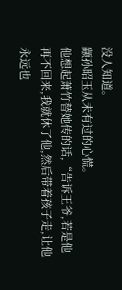没人知道。
颛孙昭玉从未有过的心慌。
他想起萧竹替她传的话,“告诉王爷,若是他再不回来,我就休了他,然后带着孩子走,让他永远也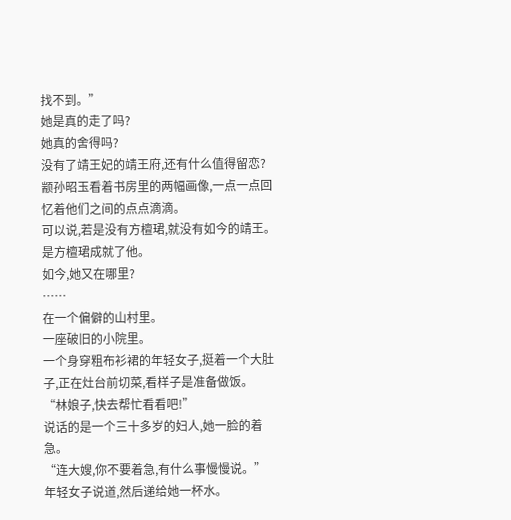找不到。”
她是真的走了吗?
她真的舍得吗?
没有了靖王妃的靖王府,还有什么值得留恋?
颛孙昭玉看着书房里的两幅画像,一点一点回忆着他们之间的点点滴滴。
可以说,若是没有方檀珺,就没有如今的靖王。
是方檀珺成就了他。
如今,她又在哪里?
……
在一个偏僻的山村里。
一座破旧的小院里。
一个身穿粗布衫裙的年轻女子,挺着一个大肚子,正在灶台前切菜,看样子是准备做饭。
“林娘子,快去帮忙看看吧!”
说话的是一个三十多岁的妇人,她一脸的着急。
“连大嫂,你不要着急,有什么事慢慢说。”
年轻女子说道,然后递给她一杯水。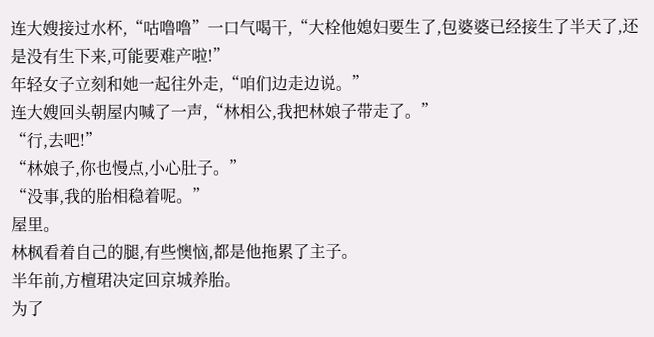连大嫂接过水杯,“咕噜噜”一口气喝干,“大栓他媳妇要生了,包婆婆已经接生了半天了,还是没有生下来,可能要难产啦!”
年轻女子立刻和她一起往外走,“咱们边走边说。”
连大嫂回头朝屋内喊了一声,“林相公,我把林娘子带走了。”
“行,去吧!”
“林娘子,你也慢点,小心肚子。”
“没事,我的胎相稳着呢。”
屋里。
林枫看着自己的腿,有些懊恼,都是他拖累了主子。
半年前,方檀珺决定回京城养胎。
为了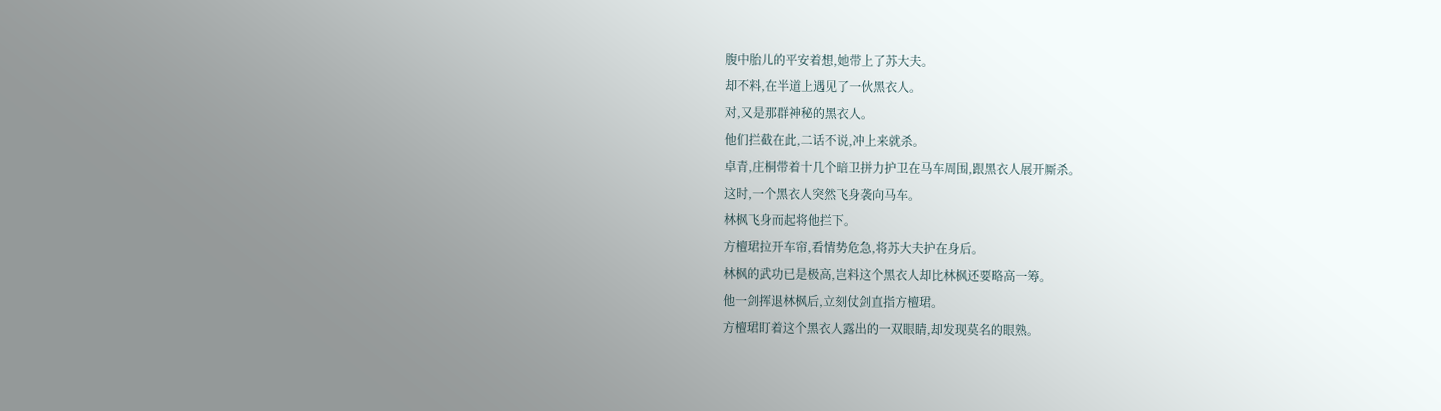腹中胎儿的平安着想,她带上了苏大夫。
却不料,在半道上遇见了一伙黑衣人。
对,又是那群神秘的黑衣人。
他们拦截在此,二话不说,冲上来就杀。
卓青,庄桐带着十几个暗卫拼力护卫在马车周围,跟黑衣人展开厮杀。
这时,一个黑衣人突然飞身袭向马车。
林枫飞身而起将他拦下。
方檀珺拉开车帘,看情势危急,将苏大夫护在身后。
林枫的武功已是极高,岂料这个黑衣人却比林枫还要略高一筹。
他一剑挥退林枫后,立刻仗剑直指方檀珺。
方檀珺盯着这个黑衣人露出的一双眼睛,却发现莫名的眼熟。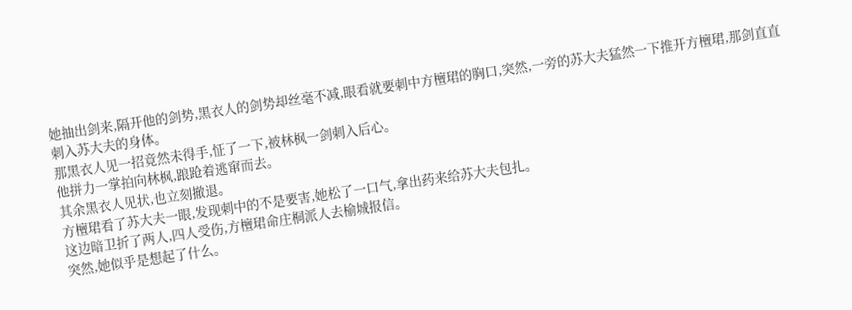她抽出剑来,隔开他的剑势,黑衣人的剑势却丝毫不减,眼看就要刺中方檀珺的胸口,突然,一旁的苏大夫猛然一下推开方檀珺,那剑直直刺入苏大夫的身体。
那黑衣人见一招竟然未得手,怔了一下,被林枫一剑刺入后心。
他拼力一掌拍向林枫,踉跄着逃窜而去。
其余黑衣人见状,也立刻撤退。
方檀珺看了苏大夫一眼,发现刺中的不是要害,她松了一口气,拿出药来给苏大夫包扎。
这边暗卫折了两人,四人受伤,方檀珺命庄桐派人去榆城报信。
突然,她似乎是想起了什么。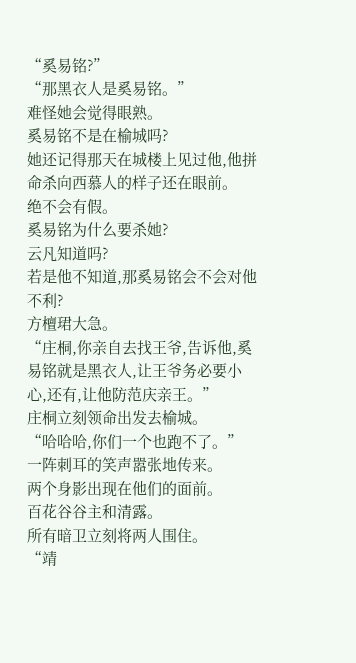“奚易铭?”
“那黑衣人是奚易铭。”
难怪她会觉得眼熟。
奚易铭不是在榆城吗?
她还记得那天在城楼上见过他,他拼命杀向西慕人的样子还在眼前。
绝不会有假。
奚易铭为什么要杀她?
云凡知道吗?
若是他不知道,那奚易铭会不会对他不利?
方檀珺大急。
“庄桐,你亲自去找王爷,告诉他,奚易铭就是黑衣人,让王爷务必要小心,还有,让他防范庆亲王。”
庄桐立刻领命出发去榆城。
“哈哈哈,你们一个也跑不了。”
一阵刺耳的笑声嚣张地传来。
两个身影出现在他们的面前。
百花谷谷主和清露。
所有暗卫立刻将两人围住。
“靖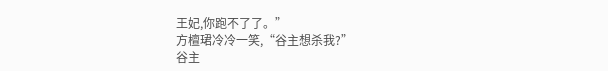王妃,你跑不了了。”
方檀珺冷冷一笑,“谷主想杀我?”
谷主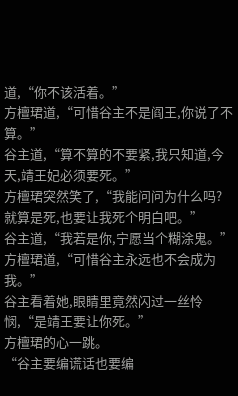道,“你不该活着。”
方檀珺道,“可惜谷主不是阎王,你说了不算。”
谷主道,“算不算的不要紧,我只知道,今天,靖王妃必须要死。”
方檀珺突然笑了,“我能问问为什么吗?就算是死,也要让我死个明白吧。”
谷主道,“我若是你,宁愿当个糊涂鬼。”
方檀珺道,“可惜谷主永远也不会成为我。”
谷主看着她,眼睛里竟然闪过一丝怜悯,“是靖王要让你死。”
方檀珺的心一跳。
“谷主要编谎话也要编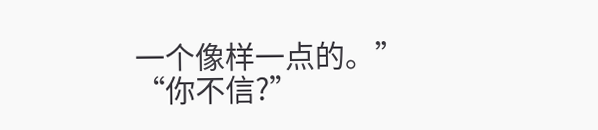一个像样一点的。”
“你不信?”